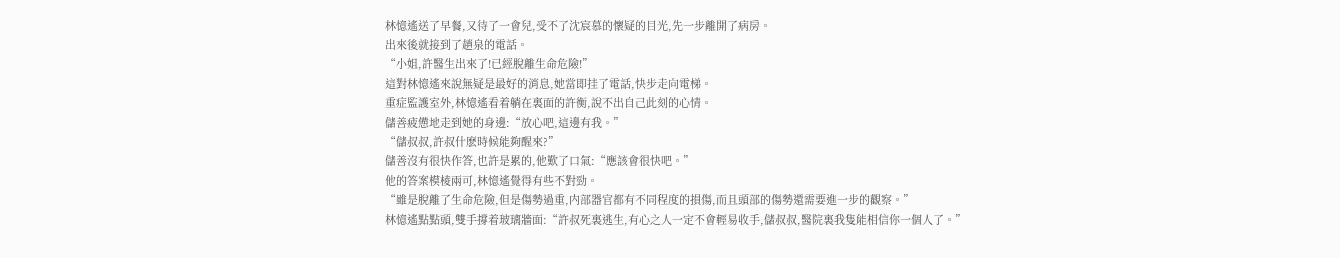林憶遙送了早餐,又待了一會兒,受不了沈宸慕的懷疑的目光,先一步離開了病房。
出來後就接到了趙泉的電話。
“小姐,許醫生出來了!已經脫離生命危險!”
這對林憶遙來說無疑是最好的消息,她當即挂了電話,快步走向電梯。
重症監護室外,林憶遙看着躺在裏面的許衡,說不出自己此刻的心情。
儲善疲憊地走到她的身邊:“放心吧,這邊有我。”
“儲叔叔,許叔什麽時候能夠醒來?”
儲善沒有很快作答,也許是累的,他歎了口氣:“應該會很快吧。”
他的答案模棱兩可,林憶遙覺得有些不對勁。
“雖是脫離了生命危險,但是傷勢過重,内部器官都有不同程度的損傷,而且頭部的傷勢還需要進一步的觀察。”
林憶遙點點頭,雙手撐着玻璃牆面:“許叔死裏逃生,有心之人一定不會輕易收手,儲叔叔,醫院裏我隻能相信你一個人了。”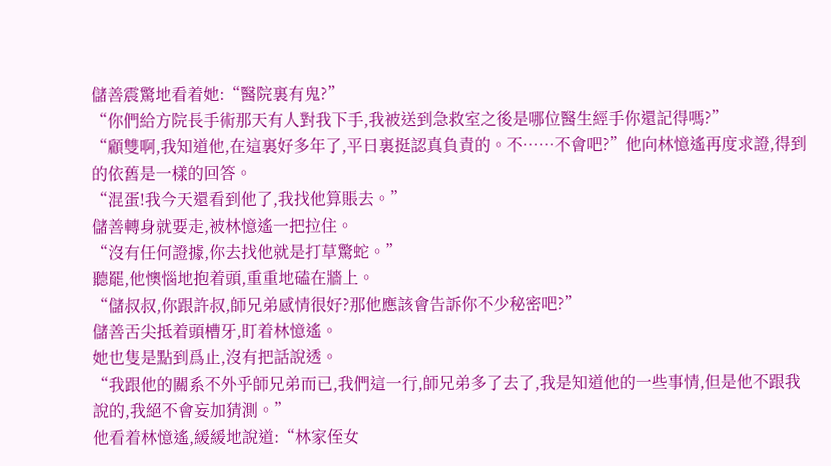儲善震驚地看着她:“醫院裏有鬼?”
“你們給方院長手術那天有人對我下手,我被送到急救室之後是哪位醫生經手你還記得嗎?”
“顧雙啊,我知道他,在這裏好多年了,平日裏挺認真負責的。不……不會吧?”他向林憶遙再度求證,得到的依舊是一樣的回答。
“混蛋!我今天還看到他了,我找他算賬去。”
儲善轉身就要走,被林憶遙一把拉住。
“沒有任何證據,你去找他就是打草驚蛇。”
聽罷,他懊惱地抱着頭,重重地磕在牆上。
“儲叔叔,你跟許叔,師兄弟感情很好?那他應該會告訴你不少秘密吧?”
儲善舌尖抵着頭槽牙,盯着林憶遙。
她也隻是點到爲止,沒有把話說透。
“我跟他的關系不外乎師兄弟而已,我們這一行,師兄弟多了去了,我是知道他的一些事情,但是他不跟我說的,我絕不會妄加猜測。”
他看着林憶遙,緩緩地說道:“林家侄女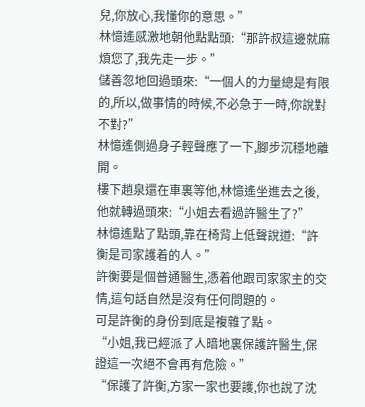兒,你放心,我懂你的意思。”
林憶遙感激地朝他點點頭:“那許叔這邊就麻煩您了,我先走一步。”
儲善忽地回過頭來:“一個人的力量總是有限的,所以,做事情的時候,不必急于一時,你說對不對?”
林憶遙側過身子輕聲應了一下,腳步沉穩地離開。
樓下趙泉還在車裏等他,林憶遙坐進去之後,他就轉過頭來:“小姐去看過許醫生了?”
林憶遙點了點頭,靠在椅背上低聲說道:“許衡是司家護着的人。”
許衡要是個普通醫生,憑着他跟司家家主的交情,這句話自然是沒有任何問題的。
可是許衡的身份到底是複雜了點。
“小姐,我已經派了人暗地裏保護許醫生,保證這一次絕不會再有危險。”
“保護了許衡,方家一家也要護,你也說了沈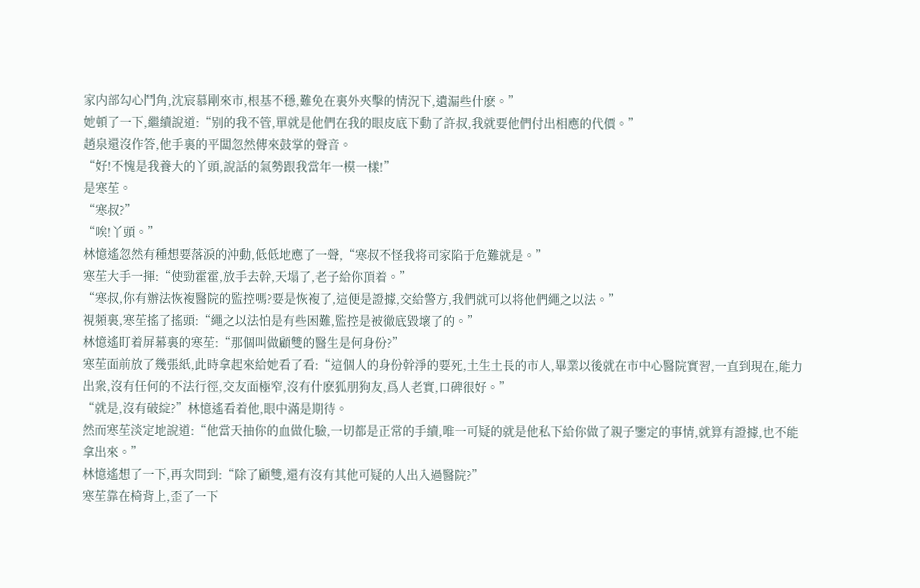家内部勾心鬥角,沈宸慕剛來市,根基不穩,難免在裏外夾擊的情況下,遺漏些什麽。”
她頓了一下,繼續說道:“别的我不管,單就是他們在我的眼皮底下動了許叔,我就要他們付出相應的代價。”
趙泉還沒作答,他手裏的平闆忽然傳來鼓掌的聲音。
“好!不愧是我養大的丫頭,說話的氣勢跟我當年一模一樣!”
是寒苼。
“寒叔?”
“唉!丫頭。”
林憶遙忽然有種想要落淚的沖動,低低地應了一聲,“寒叔不怪我将司家陷于危難就是。”
寒苼大手一揮:“使勁霍霍,放手去幹,天塌了,老子給你頂着。”
“寒叔,你有辦法恢複醫院的監控嗎?要是恢複了,這便是證據,交給警方,我們就可以将他們繩之以法。”
視頻裏,寒苼搖了搖頭:“繩之以法怕是有些困難,監控是被徹底毀壞了的。”
林憶遙盯着屏幕裏的寒苼:“那個叫做顧雙的醫生是何身份?”
寒苼面前放了幾張紙,此時拿起來給她看了看:“這個人的身份幹淨的要死,土生土長的市人,畢業以後就在市中心醫院實習,一直到現在,能力出衆,沒有任何的不法行徑,交友面極窄,沒有什麽狐朋狗友,爲人老實,口碑很好。”
“就是,沒有破綻?”林憶遙看着他,眼中滿是期待。
然而寒苼淡定地說道:“他當天抽你的血做化驗,一切都是正常的手續,唯一可疑的就是他私下給你做了親子鑒定的事情,就算有證據,也不能拿出來。”
林憶遙想了一下,再次問到:“除了顧雙,還有沒有其他可疑的人出入過醫院?”
寒苼靠在椅背上,歪了一下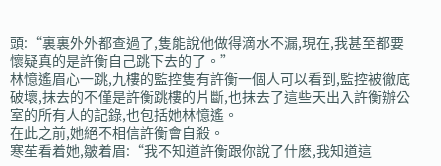頭:“裏裏外外都查過了,隻能說他做得滴水不漏,現在,我甚至都要懷疑真的是許衡自己跳下去的了。”
林憶遙眉心一跳,九樓的監控隻有許衡一個人可以看到,監控被徹底破壞,抹去的不僅是許衡跳樓的片斷,也抹去了這些天出入許衡辦公室的所有人的記錄,也包括她林憶遙。
在此之前,她絕不相信許衡會自殺。
寒苼看着她,皺着眉:“我不知道許衡跟你說了什麽,我知道這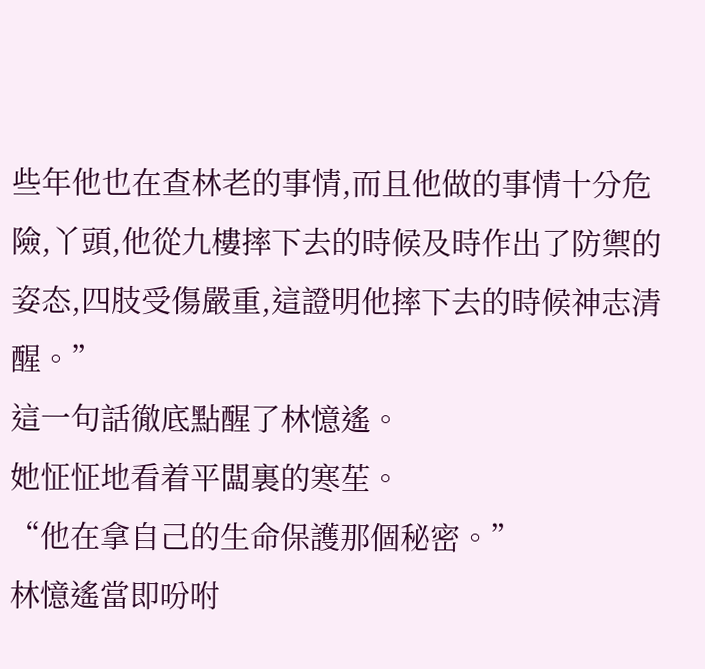些年他也在查林老的事情,而且他做的事情十分危險,丫頭,他從九樓摔下去的時候及時作出了防禦的姿态,四肢受傷嚴重,這證明他摔下去的時候神志清醒。”
這一句話徹底點醒了林憶遙。
她怔怔地看着平闆裏的寒苼。
“他在拿自己的生命保護那個秘密。”
林憶遙當即吩咐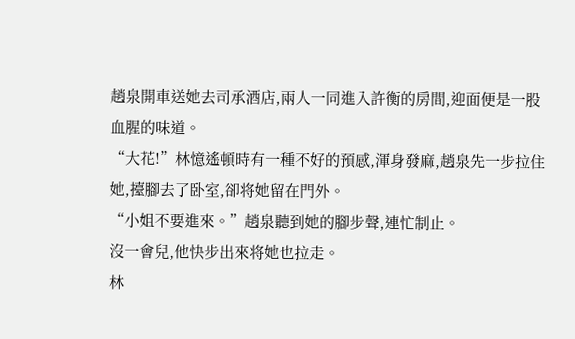趙泉開車送她去司承酒店,兩人一同進入許衡的房間,迎面便是一股血腥的味道。
“大花!”林憶遙頓時有一種不好的預感,渾身發麻,趙泉先一步拉住她,擡腳去了卧室,卻将她留在門外。
“小姐不要進來。”趙泉聽到她的腳步聲,連忙制止。
沒一會兒,他快步出來将她也拉走。
林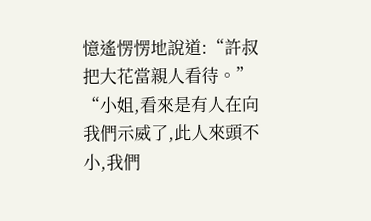憶遙愣愣地說道:“許叔把大花當親人看待。”
“小姐,看來是有人在向我們示威了,此人來頭不小,我們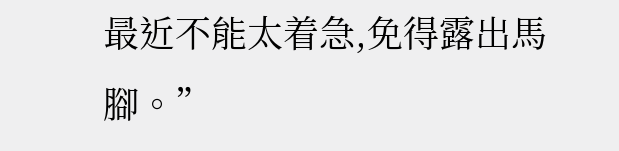最近不能太着急,免得露出馬腳。”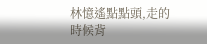林憶遙點點頭,走的時候背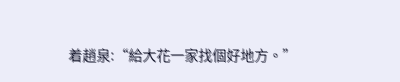着趙泉:“給大花一家找個好地方。”